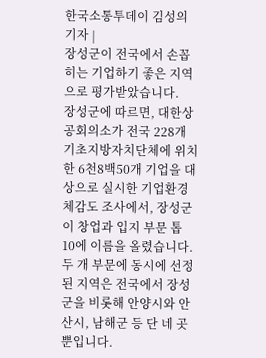한국소통투데이 김성의 기자 |
장성군이 전국에서 손꼽히는 기업하기 좋은 지역으로 평가받았습니다.
장성군에 따르면, 대한상공회의소가 전국 228개 기초지방자치단체에 위치한 6천8백50개 기업을 대상으로 실시한 기업환경 체감도 조사에서, 장성군이 창업과 입지 부문 톱 10에 이름을 올렸습니다. 두 개 부문에 동시에 선정된 지역은 전국에서 장성군을 비롯해 안양시와 안산시, 남해군 등 단 네 곳뿐입니다.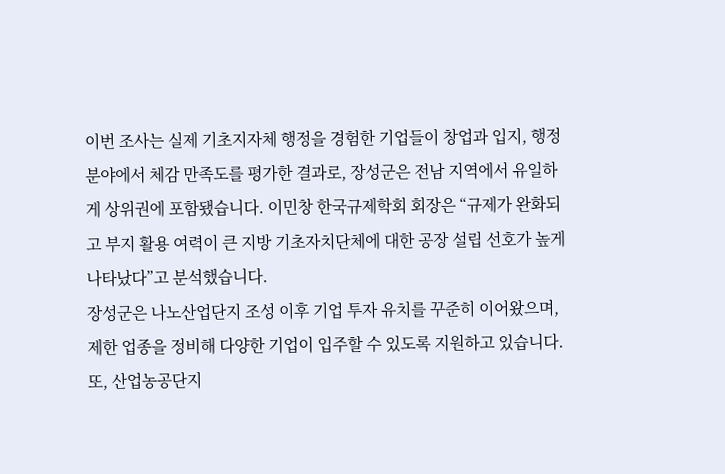이번 조사는 실제 기초지자체 행정을 경험한 기업들이 창업과 입지, 행정 분야에서 체감 만족도를 평가한 결과로, 장성군은 전남 지역에서 유일하게 상위권에 포함됐습니다. 이민창 한국규제학회 회장은 “규제가 완화되고 부지 활용 여력이 큰 지방 기초자치단체에 대한 공장 설립 선호가 높게 나타났다”고 분석했습니다.
장성군은 나노산업단지 조성 이후 기업 투자 유치를 꾸준히 이어왔으며, 제한 업종을 정비해 다양한 기업이 입주할 수 있도록 지원하고 있습니다. 또, 산업농공단지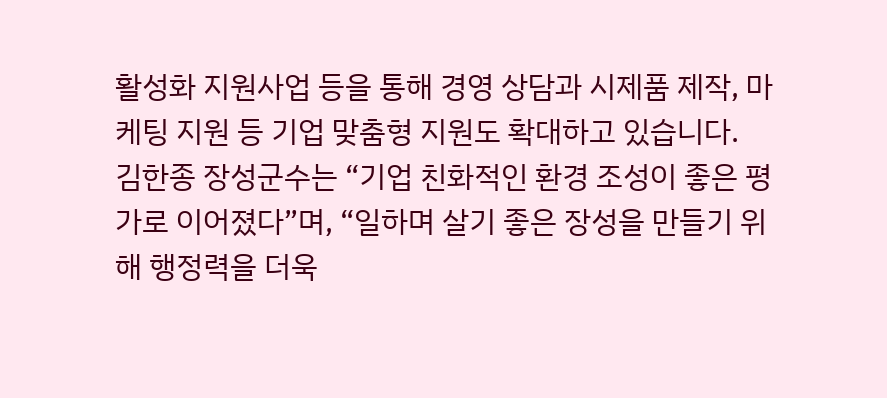활성화 지원사업 등을 통해 경영 상담과 시제품 제작, 마케팅 지원 등 기업 맞춤형 지원도 확대하고 있습니다.
김한종 장성군수는 “기업 친화적인 환경 조성이 좋은 평가로 이어졌다”며, “일하며 살기 좋은 장성을 만들기 위해 행정력을 더욱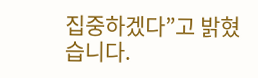집중하겠다”고 밝혔습니다.